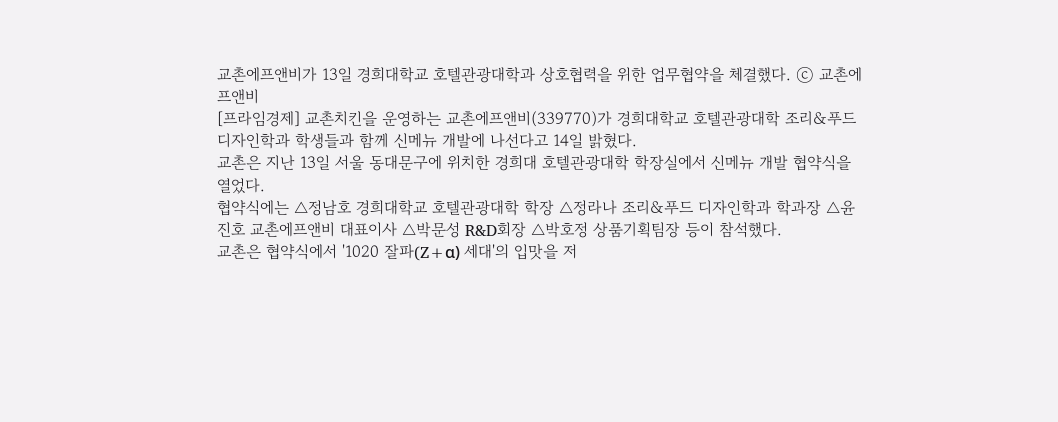교촌에프앤비가 13일 경희대학교 호텔관광대학과 상호협력을 위한 업무협약을 체결했다. ⓒ 교촌에프앤비
[프라임경제] 교촌치킨을 운영하는 교촌에프앤비(339770)가 경희대학교 호텔관광대학 조리&푸드디자인학과 학생들과 함께 신메뉴 개발에 나선다고 14일 밝혔다.
교촌은 지난 13일 서울 동대문구에 위치한 경희대 호텔관광대학 학장실에서 신메뉴 개발 협약식을 열었다.
협약식에는 △정남호 경희대학교 호텔관광대학 학장 △정라나 조리&푸드 디자인학과 학과장 △윤진호 교촌에프앤비 대표이사 △박문성 R&D회장 △박호정 상품기획팀장 등이 참석했다.
교촌은 협약식에서 '1020 잘파(Z+α) 세대'의 입맛을 저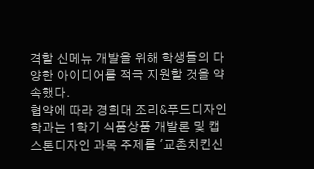격할 신메뉴 개발을 위해 학생들의 다양한 아이디어를 적극 지원할 것을 약속했다.
협약에 따라 경희대 조리&푸드디자인학과는 1학기 식품상품 개발론 및 캡스톤디자인 과목 주제를 '교촌치킨신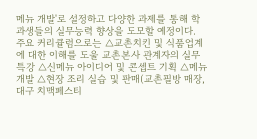메뉴 개발'로 설정하고 다양한 과제를 통해 학과생들의 실무능력 향상을 도모할 예정이다.
주요 커리큘럼으로는 △교촌치킨 및 식품업계에 대한 이해를 도울 교촌본사 관계자의 실무 특강 △신메뉴 아이디어 및 콘셉트 기획 △메뉴 개발 △현장 조리 실습 및 판매(교촌필방 매장, 대구 치맥페스티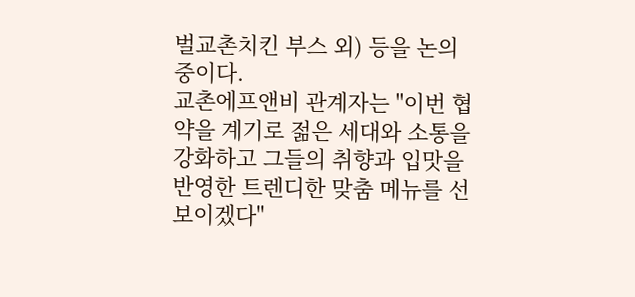벌교촌치킨 부스 외) 등을 논의 중이다.
교촌에프앤비 관계자는 "이번 협약을 계기로 젊은 세대와 소통을 강화하고 그들의 취향과 입맛을 반영한 트렌디한 맞춤 메뉴를 선보이겠다"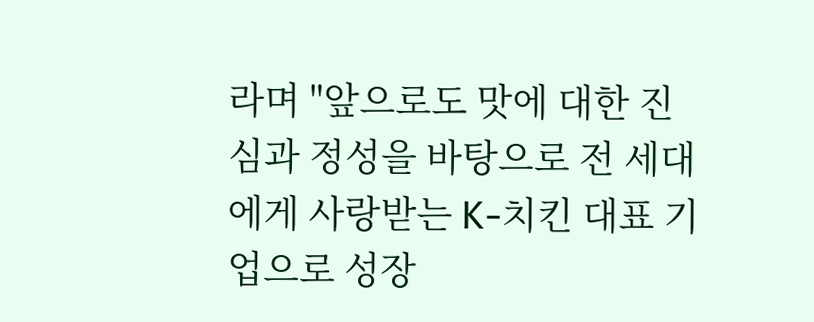라며 "앞으로도 맛에 대한 진심과 정성을 바탕으로 전 세대에게 사랑받는 K-치킨 대표 기업으로 성장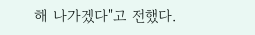해 나가겠다"고 전했다.